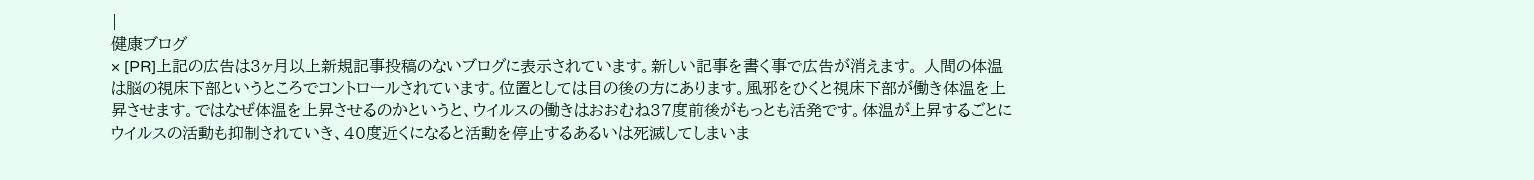|
健康ブログ
× [PR]上記の広告は3ヶ月以上新規記事投稿のないブログに表示されています。新しい記事を書く事で広告が消えます。 人間の体温は脳の視床下部というところでコントロールされています。位置としては目の後の方にあります。風邪をひくと視床下部が働き体温を上昇させます。ではなぜ体温を上昇させるのかというと、ウイルスの働きはおおむね37度前後がもっとも活発です。体温が上昇するごとにウイルスの活動も抑制されていき、40度近くになると活動を停止するあるいは死滅してしまいま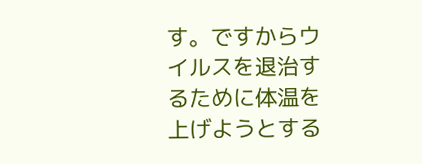す。ですからウイルスを退治するために体温を上げようとする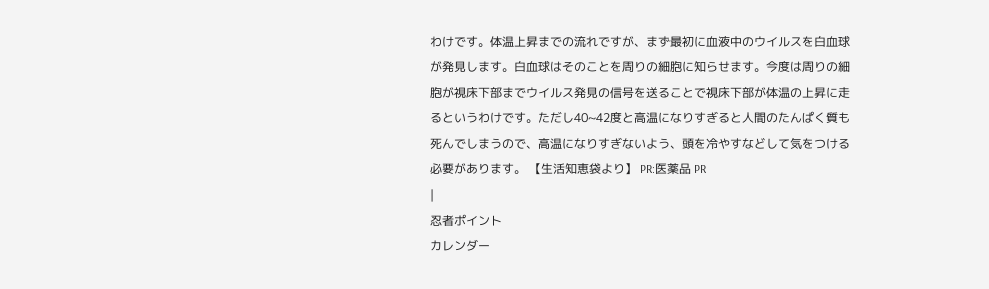わけです。体温上昇までの流れですが、まず最初に血液中のウイルスを白血球が発見します。白血球はそのことを周りの細胞に知らせます。今度は周りの細胞が視床下部までウイルス発見の信号を送ることで視床下部が体温の上昇に走るというわけです。ただし40~42度と高温になりすぎると人間のたんぱく質も死んでしまうので、高温になりすぎないよう、頭を冷やすなどして気をつける必要があります。 【生活知恵袋より】 PR:医薬品 PR
|
忍者ポイント
カレンダー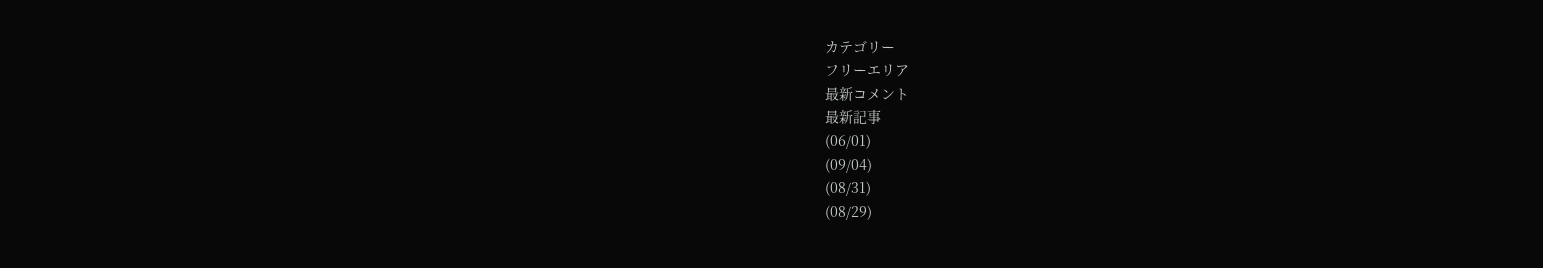カテゴリー
フリーエリア
最新コメント
最新記事
(06/01)
(09/04)
(08/31)
(08/29)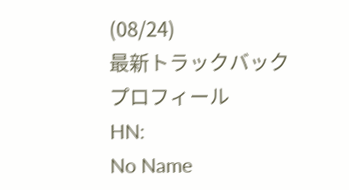(08/24)
最新トラックバック
プロフィール
HN:
No Name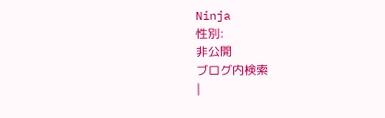Ninja
性別:
非公開
ブログ内検索
|